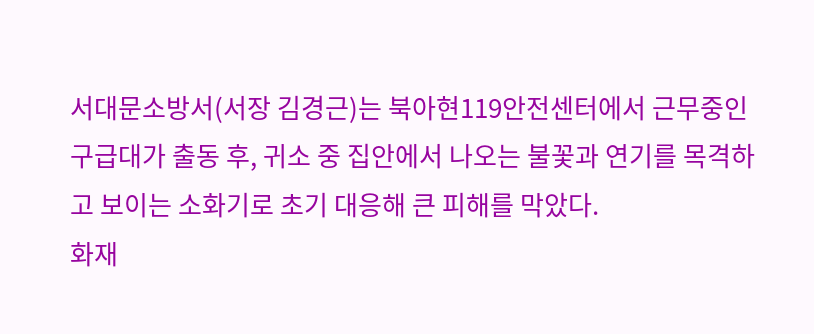서대문소방서(서장 김경근)는 북아현119안전센터에서 근무중인 구급대가 출동 후, 귀소 중 집안에서 나오는 불꽃과 연기를 목격하고 보이는 소화기로 초기 대응해 큰 피해를 막았다.
화재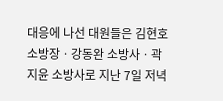대응에 나선 대원들은 김현호 소방장ㆍ강동완 소방사ㆍ곽지윤 소방사로 지난 7일 저녁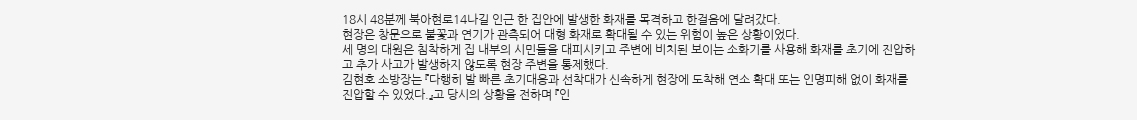18시 48분께 북아현로14나길 인근 한 집안에 발생한 화재를 목격하고 한걸음에 달려갔다.
현장은 창문으로 불꽃과 연기가 관측되어 대형 화재로 확대될 수 있는 위험이 높은 상황이었다.
세 명의 대원은 침착하게 집 내부의 시민들을 대피시키고 주변에 비치된 보이는 소화기를 사용해 화재를 초기에 진압하고 추가 사고가 발생하지 않도록 현장 주변을 통제했다.
김현호 소방장는 『다행히 발 빠른 초기대응과 선착대가 신속하게 현장에 도착해 연소 확대 또는 인명피해 없이 화재를 진압할 수 있었다.』고 당시의 상황을 전하며 『인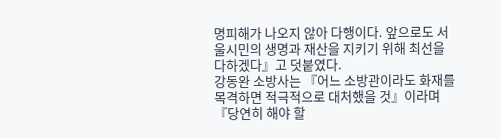명피해가 나오지 않아 다행이다. 앞으로도 서울시민의 생명과 재산을 지키기 위해 최선을 다하겠다』고 덧붙였다.
강동완 소방사는 『어느 소방관이라도 화재를 목격하면 적극적으로 대처했을 것』이라며 『당연히 해야 할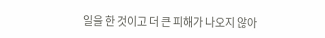일을 한 것이고 더 큰 피해가 나오지 않아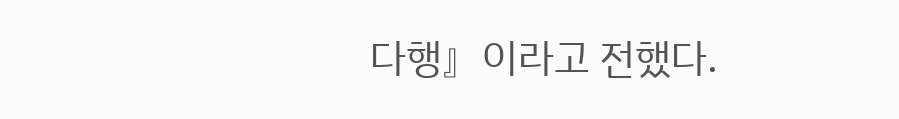다행』이라고 전했다.